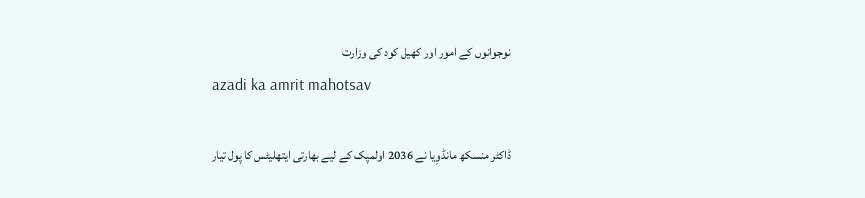نوجوانوں کے امور اور کھیل کود کی وزارت
azadi ka amrit mahotsav

ڈاکٹر منسکھ مانڈوِیا نے 2036 اولمپک کے لیے بھارتی ایتھلیٹس کا پول تیار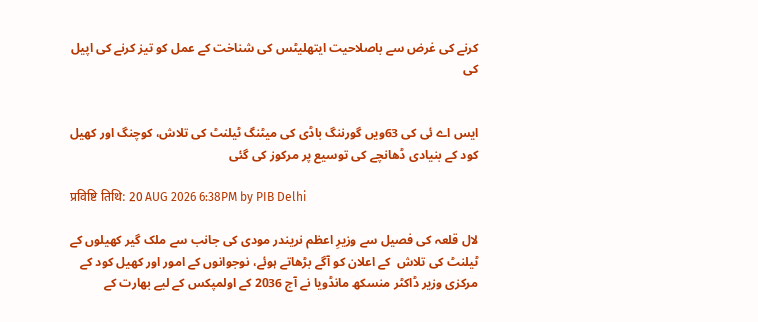کرنے کی غرض سے باصلاحیت ایتھلیٹس کی شناخت کے عمل کو تیز کرنے کی اپیل کی


ایس اے ئی کی 63ویں گورننگ باڈی کی میٹنگ ٹیلنٹ کی تلاش، کوچنگ اور کھیل کود کے بنیادی ڈھانچے کی توسیع پر مرکوز کی گئی

प्रविष्टि तिथि: 20 AUG 2026 6:38PM by PIB Delhi

لال قلعہ کی فصیل سے وزیرِ اعظم نریندر مودی کی جانب سے ملک گیر کھیلوں کے ٹیلنٹ کی تلاش  کے اعلان کو آگے بڑھاتے ہوئے، نوجوانوں کے امور اور کھیل کود کے مرکزی وزیر ڈاکٹر منسکھ مانڈویا نے آج 2036 کے اولمپکس کے لیے بھارت کے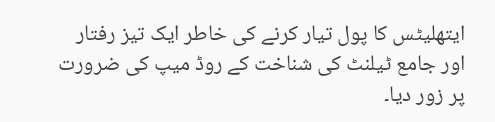ایتھلیٹس کا پول تیار کرنے کی خاطر ایک تیز رفتار اور جامع ٹیلنٹ کی شناخت کے روڈ میپ کی ضرورت پر زور دیا۔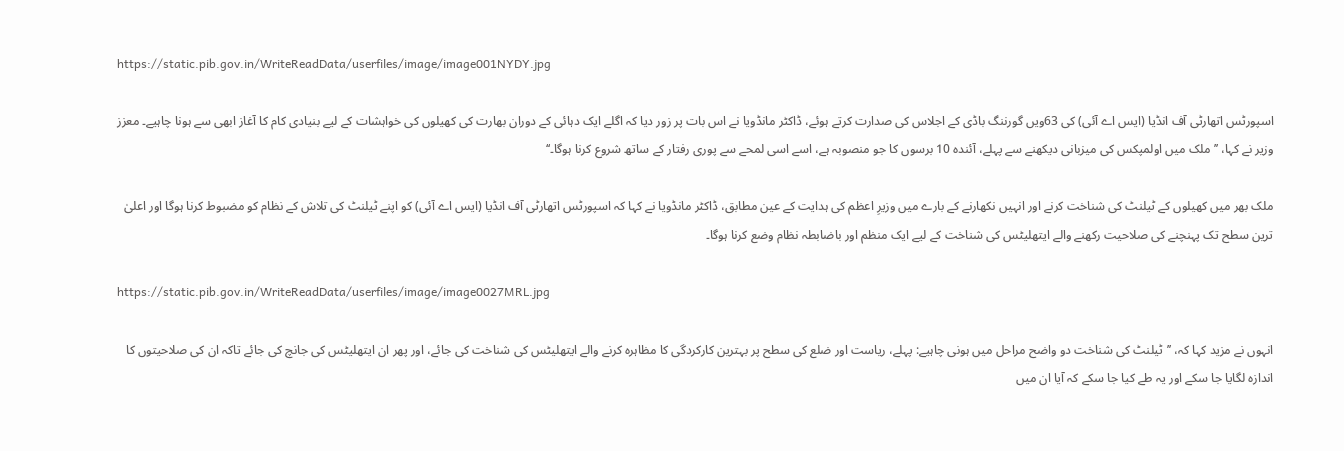https://static.pib.gov.in/WriteReadData/userfiles/image/image001NYDY.jpg

اسپورٹس اتھارٹی آف انڈیا (ایس اے آئی) کی 63ویں گورننگ باڈی کے اجلاس کی صدارت کرتے ہوئے، ڈاکٹر مانڈویا نے اس بات پر زور دیا کہ اگلے ایک دہائی کے دوران بھارت کی کھیلوں کی خواہشات کے لیے بنیادی کام کا آغاز ابھی سے ہونا چاہیے۔ معزز وزیر نے کہا، ’’ملک میں اولمپکس کی میزبانی دیکھنے سے پہلے، آئندہ 10 برسوں کا جو منصوبہ ہے، اسے اسی لمحے سے پوری رفتار کے ساتھ شروع کرنا ہوگا۔‘‘

ملک بھر میں کھیلوں کے ٹیلنٹ کی شناخت کرنے اور انہیں نکھارنے کے بارے میں وزیرِ اعظم کی ہدایت کے عین مطابق، ڈاکٹر مانڈویا نے کہا کہ اسپورٹس اتھارٹی آف انڈیا (ایس اے آئی) کو اپنے ٹیلنٹ کی تلاش کے نظام کو مضبوط کرنا ہوگا اور اعلیٰ ترین سطح تک پہنچنے کی صلاحیت رکھنے والے ایتھلیٹس کی شناخت کے لیے ایک منظم اور باضابطہ نظام وضع کرنا ہوگا۔

https://static.pib.gov.in/WriteReadData/userfiles/image/image0027MRL.jpg

انہوں نے مزید کہا کہ، ’’ٹیلنٹ کی شناخت دو واضح مراحل میں ہونی چاہیے: پہلے، ریاست اور ضلع کی سطح پر بہترین کارکردگی کا مظاہرہ کرنے والے ایتھلیٹس کی شناخت کی جائے، اور پھر ان ایتھلیٹس کی جانچ کی جائے تاکہ ان کی صلاحیتوں کا اندازہ لگایا جا سکے اور یہ طے کیا جا سکے کہ آیا ان میں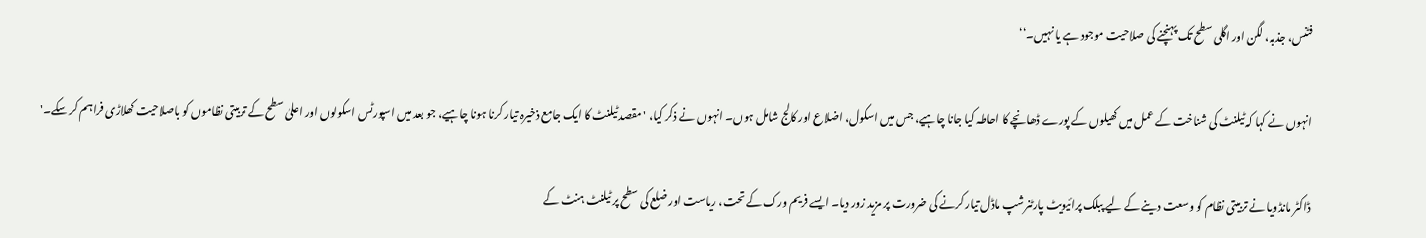فٹنس، جذبہ، لگن اور اگلی سطح تک پہنچنے کی صلاحیت موجود ہے یا نہیں۔‘‘

انہوں نے کہا کہ ٹیلنٹ کی شناخت کے عمل میں کھیلوں کے پورے ڈھانچے کا احاطہ کیا جانا چاہیے، جس میں اسکول، اضلاع اور کالج شامل ہوں۔ انہوں نے ذکر کیا، 'مقصد ٹیلنٹ کا ایک جامع ذخیرہ تیار کرنا ہونا چاہیے، جو بعد میں اسپورٹس اسکولوں اور اعلیٰ سطح کے تربیتی نظاموں کو باصلاحیت کھلاڑی فراہم کر سکے۔'

ڈاکٹر مانڈویا نے تربیتی نظام کو وسعت دینے کے لیے پبلک پرائیویٹ پارٹنرشپ ماڈل تیار کرنے کی ضرورت پر مزید زور دیا۔ ایسے فریم ورک کے تحت، ریاست اور ضلع کی سطح پر ٹیلنٹ ہنٹ کے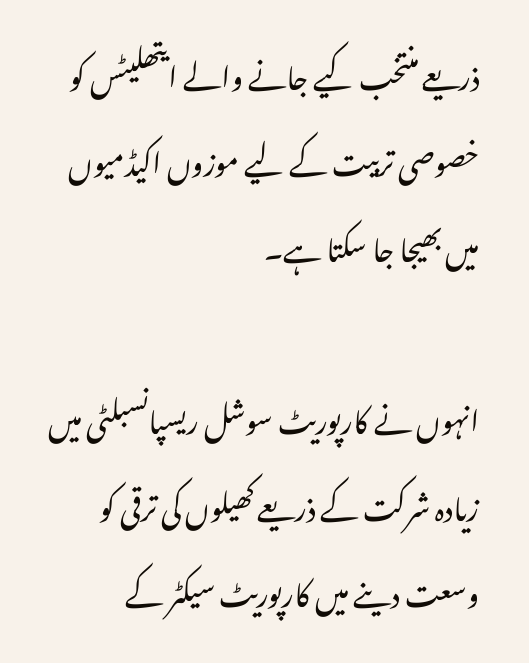ذریعے منتخب کیے جانے والے ایتھلیٹس کو خصوصی تربیت کے لیے موزوں اکیڈمیوں میں بھیجا جا سکتا ہے۔

انہوں نے کارپوریٹ سوشل ریسپانسبلٹی میں زیادہ شرکت کے ذریعے کھیلوں کی ترقی کو وسعت دینے میں کارپوریٹ سیکٹر کے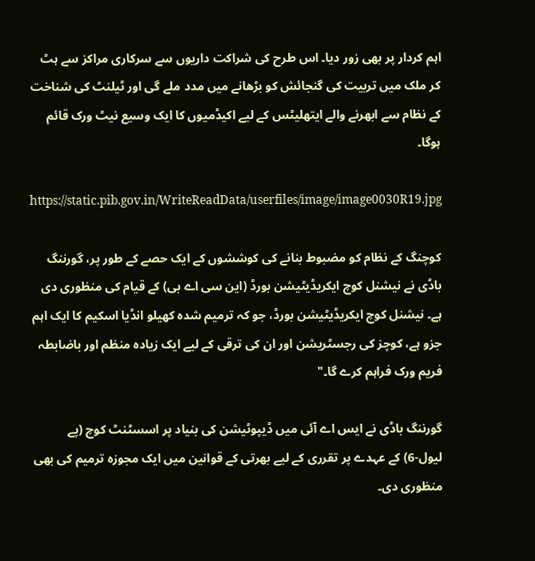اہم کردار پر بھی زور دیا۔ اس طرح کی شراکت داریوں سے سرکاری مراکز سے ہٹ کر ملک میں تربیت کی گنجائش کو بڑھانے میں مدد ملے گی اور ٹیلنٹ کی شناخت کے نظام سے ابھرنے والے ایتھلیٹس کے لیے اکیڈمیوں کا ایک وسیع نیٹ ورک قائم ہوگا۔

https://static.pib.gov.in/WriteReadData/userfiles/image/image0030R19.jpg

کوچنگ کے نظام کو مضبوط بنانے کی کوششوں کے ایک حصے کے طور پر، گورننگ باڈی نے نیشنل کوچ ایکریڈیٹیشن بورڈ (این سی اے بی) کے قیام کی منظوری دی ہے۔ نیشنل کوچ ایکریڈیٹیشن بورڈ، جو کہ ترمیم شدہ کھیلو انڈیا اسکیم کا ایک اہم جزو ہے، کوچز کی رجسٹریشن اور ان کی ترقی کے لیے ایک زیادہ منظم اور باضابطہ فریم ورک فراہم کرے گا۔"

گورننگ باڈی نے ایس اے آئی میں ڈیپوٹیشن کی بنیاد پر اسسٹنٹ کوچ (پے لیول-6) کے عہدے پر تقرری کے لیے بھرتی کے قوانین میں ایک مجوزہ ترمیم کی بھی منظوری دی۔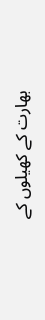بھارت کے کھیلوں کے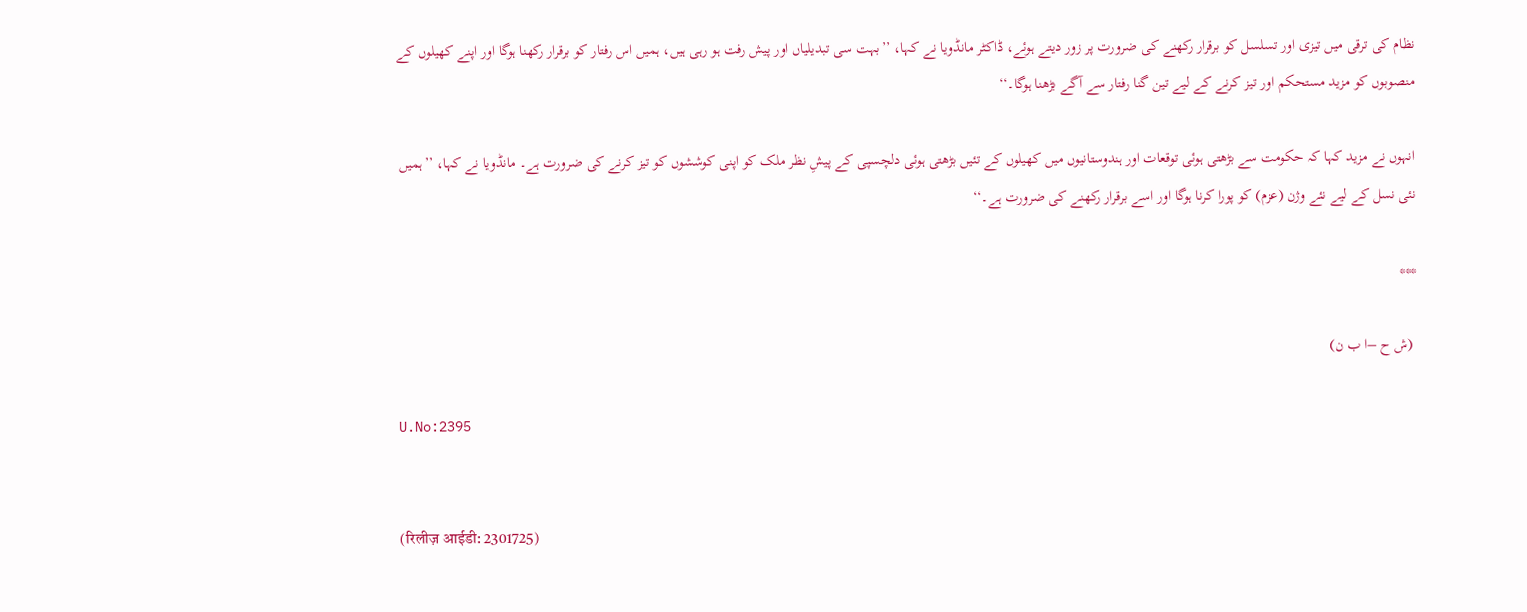نظام کی ترقی میں تیزی اور تسلسل کو برقرار رکھنے کی ضرورت پر زور دیتے ہوئے، ڈاکٹر مانڈویا نے کہا، ’’بہت سی تبدیلیاں اور پیش رفت ہو رہی ہیں، ہمیں اس رفتار کو برقرار رکھنا ہوگا اور اپنے کھیلوں کے منصوبوں کو مزید مستحکم اور تیز کرنے کے لیے تین گنا رفتار سے آگے بڑھنا ہوگا۔‘‘

انہوں نے مزید کہا کہ حکومت سے بڑھتی ہوئی توقعات اور ہندوستانیوں میں کھیلوں کے تئیں بڑھتی ہوئی دلچسپی کے پیشِ نظر ملک کو اپنی کوششوں کو تیز کرنے کی ضرورت ہے۔ مانڈویا نے کہا، ’’ہمیں نئی نسل کے لیے نئے وژن (عزم) کو پورا کرنا ہوگا اور اسے برقرار رکھنے کی ضرورت ہے۔‘‘

***

 (ش ح –ا ب ن)

U.No:2395


(रिलीज़ आईडी: 2301725)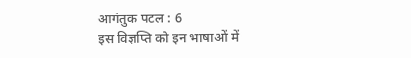आगंतुक पटल : 6
इस विज्ञप्ति को इन भाषाओं में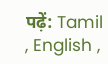पढ़ें: Tamil , English ,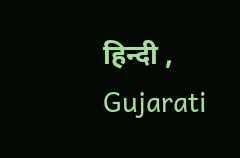हिन्दी , Gujarati